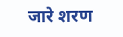जारे शरण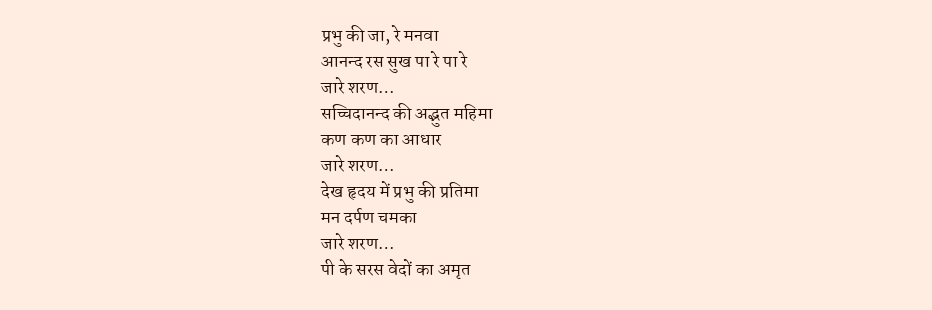प्रभु की जा, रे मनवा
आनन्द रस सुख पा रे पा रे
जारे शरण…
सच्चिदानन्द की अद्भुत महिमा
कण कण का आधार
जारे शरण…
देख हृदय में प्रभु की प्रतिमा
मन दर्पण चमका
जारे शरण…
पी के सरस वेदों का अमृत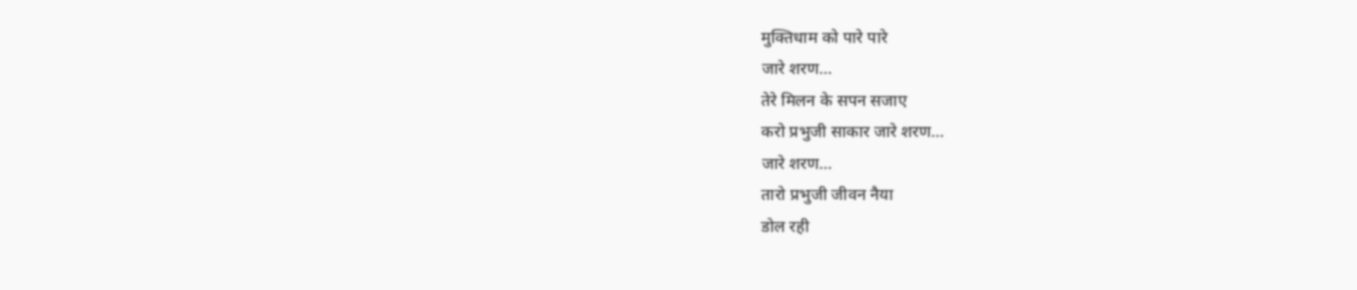मुक्तिधाम को पारे पारे
जारे शरण…
तेरे मिलन के सपन सजाए
करो प्रभुजी साकार जारे शरण…
जारे शरण…
तारो प्रभुजी जीवन नैया
डोल रही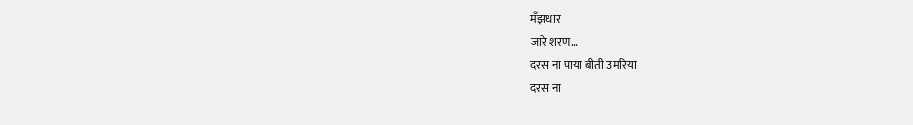मँझधार
जारे शरण…
दरस ना पाया बीती उमरिया
दरस ना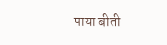पाया बीती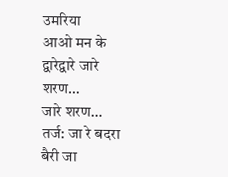उमरिया
आओ मन के द्वारेद्वारे जारे शरण…
जारे शरण…
तर्ज: जा रे बदरा बैरी जा